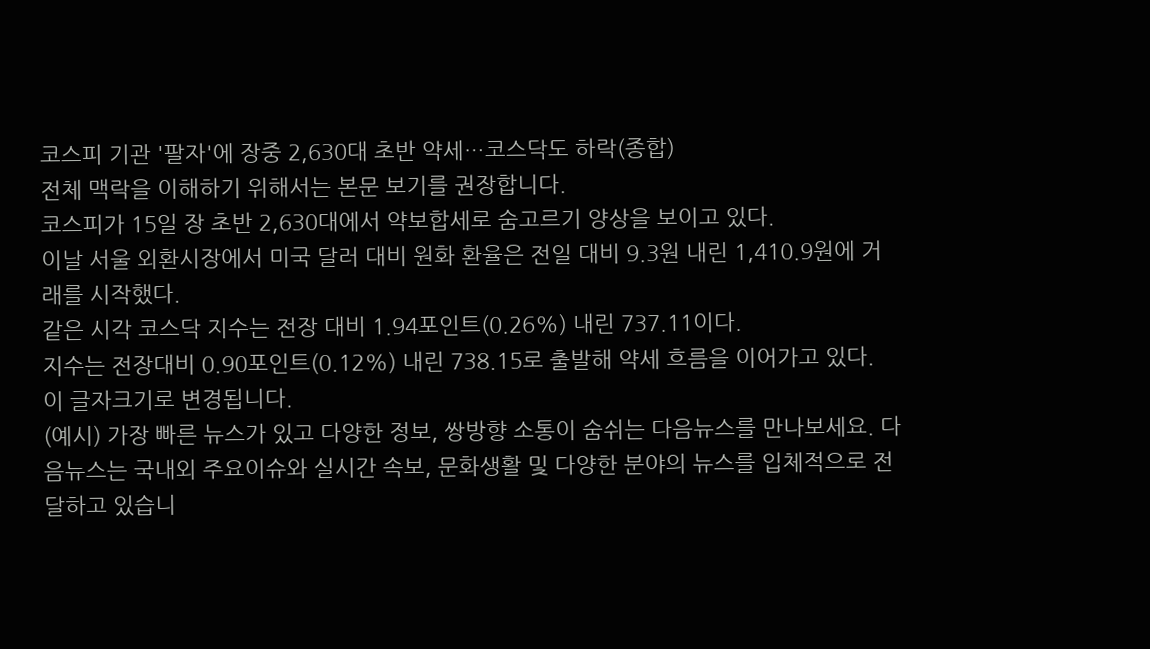코스피 기관 '팔자'에 장중 2,630대 초반 약세…코스닥도 하락(종합)
전체 맥락을 이해하기 위해서는 본문 보기를 권장합니다.
코스피가 15일 장 초반 2,630대에서 약보합세로 숨고르기 양상을 보이고 있다.
이날 서울 외환시장에서 미국 달러 대비 원화 환율은 전일 대비 9.3원 내린 1,410.9원에 거래를 시작했다.
같은 시각 코스닥 지수는 전장 대비 1.94포인트(0.26%) 내린 737.11이다.
지수는 전장대비 0.90포인트(0.12%) 내린 738.15로 출발해 약세 흐름을 이어가고 있다.
이 글자크기로 변경됩니다.
(예시) 가장 빠른 뉴스가 있고 다양한 정보, 쌍방향 소통이 숨쉬는 다음뉴스를 만나보세요. 다음뉴스는 국내외 주요이슈와 실시간 속보, 문화생활 및 다양한 분야의 뉴스를 입체적으로 전달하고 있습니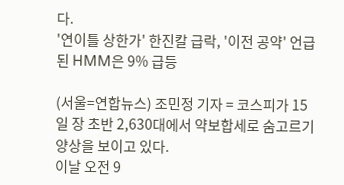다.
'연이틀 상한가' 한진칼 급락, '이전 공약' 언급된 HMM은 9% 급등

(서울=연합뉴스) 조민정 기자 = 코스피가 15일 장 초반 2,630대에서 약보합세로 숨고르기 양상을 보이고 있다.
이날 오전 9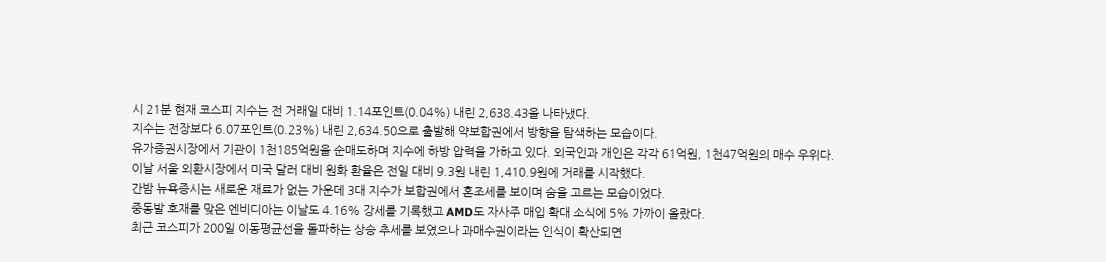시 21분 현재 코스피 지수는 전 거래일 대비 1.14포인트(0.04%) 내린 2,638.43을 나타냈다.
지수는 전장보다 6.07포인트(0.23%) 내린 2,634.50으로 출발해 약보합권에서 방향을 탐색하는 모습이다.
유가증권시장에서 기관이 1천185억원을 순매도하며 지수에 하방 압력을 가하고 있다. 외국인과 개인은 각각 61억원, 1천47억원의 매수 우위다.
이날 서울 외환시장에서 미국 달러 대비 원화 환율은 전일 대비 9.3원 내린 1,410.9원에 거래를 시작했다.
간밤 뉴욕증시는 새로운 재료가 없는 가운데 3대 지수가 보합권에서 혼조세를 보이며 숨을 고르는 모습이었다.
중동발 호재를 맞은 엔비디아는 이날도 4.16% 강세를 기록했고 AMD도 자사주 매입 확대 소식에 5% 가까이 올랐다.
최근 코스피가 200일 이동평균선을 돌파하는 상승 추세를 보였으나 과매수권이라는 인식이 확산되면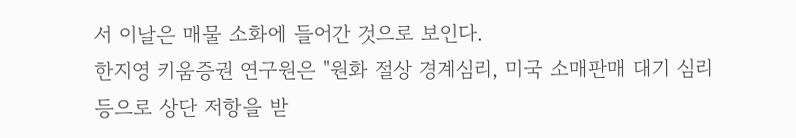서 이날은 매물 소화에 들어간 것으로 보인다.
한지영 키움증권 연구원은 "원화 절상 경계심리, 미국 소매판매 대기 심리 등으로 상단 저항을 받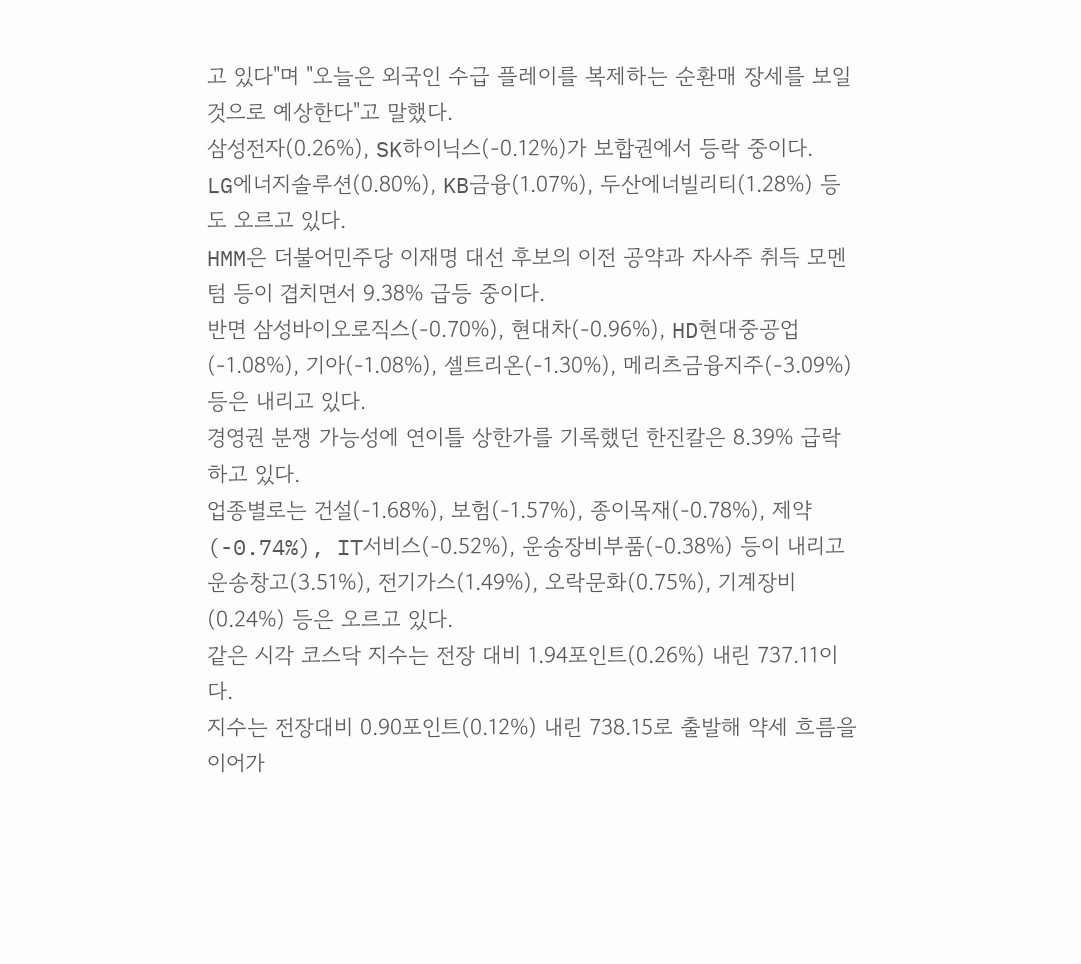고 있다"며 "오늘은 외국인 수급 플레이를 복제하는 순환매 장세를 보일 것으로 예상한다"고 말했다.
삼성전자(0.26%), SK하이닉스(-0.12%)가 보합권에서 등락 중이다.
LG에너지솔루션(0.80%), KB금융(1.07%), 두산에너빌리티(1.28%) 등도 오르고 있다.
HMM은 더불어민주당 이재명 대선 후보의 이전 공약과 자사주 취득 모멘텀 등이 겹치면서 9.38% 급등 중이다.
반면 삼성바이오로직스(-0.70%), 현대차(-0.96%), HD현대중공업(-1.08%), 기아(-1.08%), 셀트리온(-1.30%), 메리츠금융지주(-3.09%) 등은 내리고 있다.
경영권 분쟁 가능성에 연이틀 상한가를 기록했던 한진칼은 8.39% 급락하고 있다.
업종별로는 건설(-1.68%), 보험(-1.57%), 종이목재(-0.78%), 제약(-0.74%), IT서비스(-0.52%), 운송장비부품(-0.38%) 등이 내리고 운송창고(3.51%), 전기가스(1.49%), 오락문화(0.75%), 기계장비(0.24%) 등은 오르고 있다.
같은 시각 코스닥 지수는 전장 대비 1.94포인트(0.26%) 내린 737.11이다.
지수는 전장대비 0.90포인트(0.12%) 내린 738.15로 출발해 약세 흐름을 이어가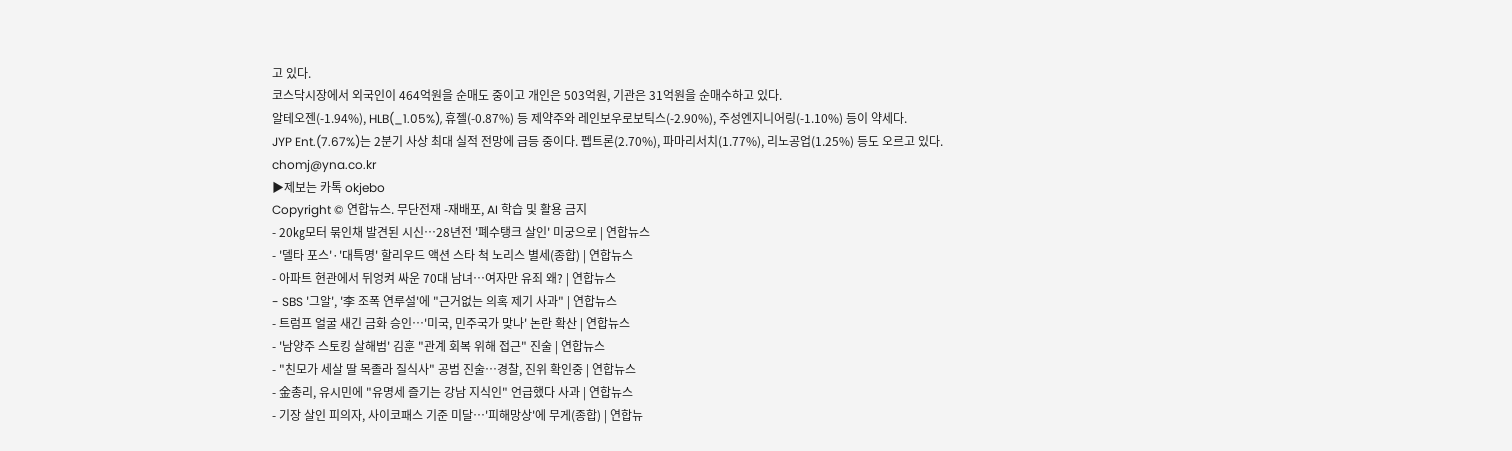고 있다.
코스닥시장에서 외국인이 464억원을 순매도 중이고 개인은 503억원, 기관은 31억원을 순매수하고 있다.
알테오젠(-1.94%), HLB(_1.05%), 휴젤(-0.87%) 등 제약주와 레인보우로보틱스(-2.90%), 주성엔지니어링(-1.10%) 등이 약세다.
JYP Ent.(7.67%)는 2분기 사상 최대 실적 전망에 급등 중이다. 펩트론(2.70%), 파마리서치(1.77%), 리노공업(1.25%) 등도 오르고 있다.
chomj@yna.co.kr
▶제보는 카톡 okjebo
Copyright © 연합뉴스. 무단전재 -재배포, AI 학습 및 활용 금지
- 20㎏모터 묶인채 발견된 시신…28년전 '폐수탱크 살인' 미궁으로 | 연합뉴스
- '델타 포스'·'대특명' 할리우드 액션 스타 척 노리스 별세(종합) | 연합뉴스
- 아파트 현관에서 뒤엉켜 싸운 70대 남녀…여자만 유죄 왜? | 연합뉴스
- SBS '그알', '李 조폭 연루설'에 "근거없는 의혹 제기 사과" | 연합뉴스
- 트럼프 얼굴 새긴 금화 승인…'미국, 민주국가 맞나' 논란 확산 | 연합뉴스
- '남양주 스토킹 살해범' 김훈 "관계 회복 위해 접근" 진술 | 연합뉴스
- "친모가 세살 딸 목졸라 질식사" 공범 진술…경찰, 진위 확인중 | 연합뉴스
- 金총리, 유시민에 "유명세 즐기는 강남 지식인" 언급했다 사과 | 연합뉴스
- 기장 살인 피의자, 사이코패스 기준 미달…'피해망상'에 무게(종합) | 연합뉴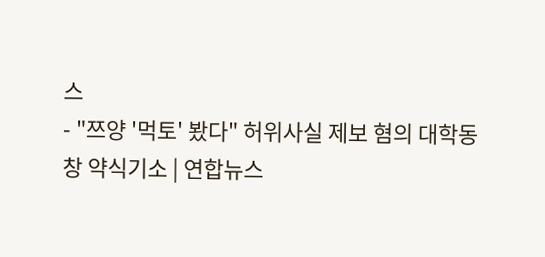스
- "쯔양 '먹토' 봤다" 허위사실 제보 혐의 대학동창 약식기소 | 연합뉴스